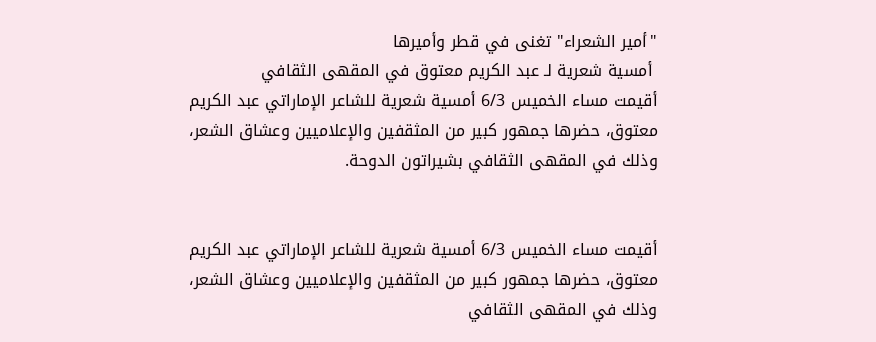"أمير الشعراء" تغنى في قطر وأميرها
 أمسية شعرية لـ عبد الكريم معتوق في المقهى الثقافي
أقيمت مساء الخميس 6/3 أمسية شعرية للشاعر الإماراتي عبد الكريم معتوق، حضرها جمهور كبير من المثقفين والإعلاميين وعشاق الشعر، وذلك في المقهى الثقافي بشيراتون الدوحة.


أقيمت مساء الخميس 6/3 أمسية شعرية للشاعر الإماراتي عبد الكريم معتوق، حضرها جمهور كبير من المثقفين والإعلاميين وعشاق الشعر، وذلك في المقهى الثقافي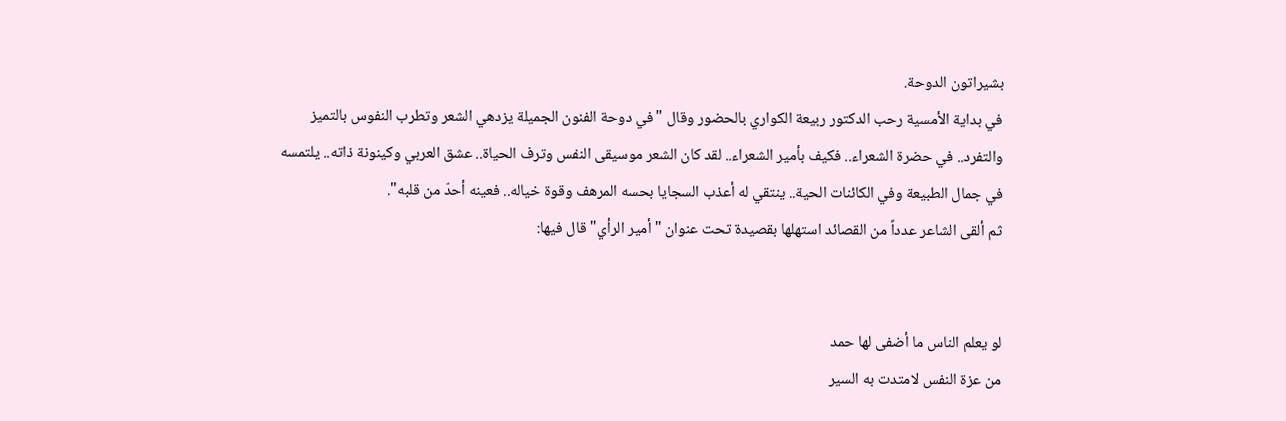بشيراتون الدوحة.
في بداية الأمسية رحب الدكتور ربيعة الكواري بالحضور وقال "في دوحة الفنون الجميلة يزدهي الشعر وتطرب النفوس بالتميز والتفرد.. في حضرة الشعراء.. فكيف بأمير الشعراء.. لقد كان الشعر موسيقى النفس وترف الحياة.. عشق العربي وكينونة ذاته.. يلتمسه في جمال الطبيعة وفي الكائنات الحية.. ينتقي له أعذب السجايا بحسه المرهف وقوة خياله.. فعينه أحدّ من قلبه".
ثم ألقى الشاعر عدداً من القصائد استهلها بقصيدة تحت عنوان "أمير الرأي" قال فيها:


لو يعلم الناس ما أضفى لها حمد
من عزة النفس لامتدت به السير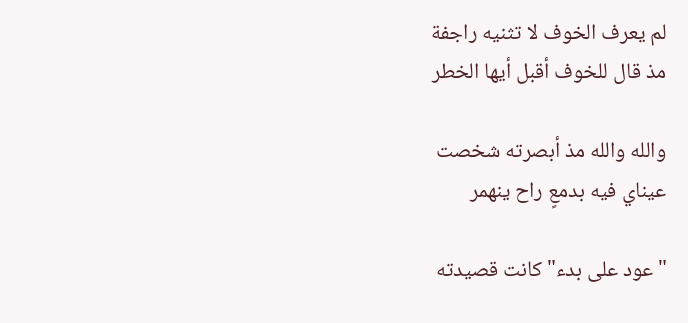لم يعرف الخوف لا تثنيه راجفة
مذ قال للخوف أقبل أيها الخطر

والله والله مذ أبصرته شخصت
عيناي فيه بدمعٍ راح ينهمر

"عود على بدء" كانت قصيدته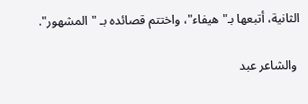الثانية، أتبعها بـ"هيفاء"، واختتم قصائده بـ "المشهور".

 والشاعر عبد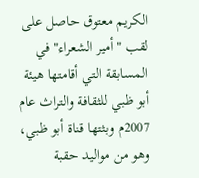الكريم معتوق حاصل على لقب "أمير الشعراء" في المسابقة التي أقامتها هيئة أبو ظبي للثقافة والتراث عام 2007م وبثتها قناة أبو ظبي، وهو من مواليد حقبة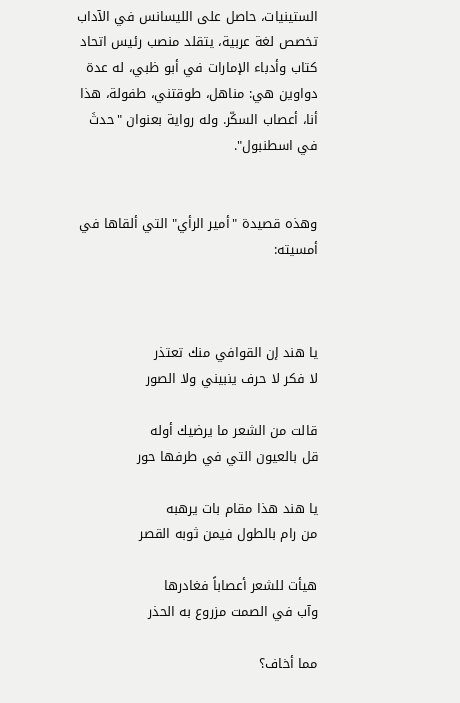الستينيات، حاصل على الليسانس في الآداب تخصص لغة عربية، يتقلد منصب رئيس اتحاد كتاب وأدباء الإمارات في أبو ظبي، له عدة دواوين هي: مناهل، طوقتني، طفولة، هذا أنا، أعصاب السكّر. وله رواية بعنوان "حدثَ في اسطنبول".


وهذه قصيدة "أمير الرأي" التي ألقاها في أمسيته:



يا هند إن القوافي منك تعتذر
لا فكر لا حرف ينبيني ولا الصور

قالت من الشعر ما يرضيك أوله
قل بالعيون التي في طرفها حور

يا هند هذا مقام بات يرهبه
من رام بالطول فيمن ثوبه القصر

هيأت للشعر أعصاباً فغادرها
وآب في الصمت مزروع به الحذر

مما أخاف؟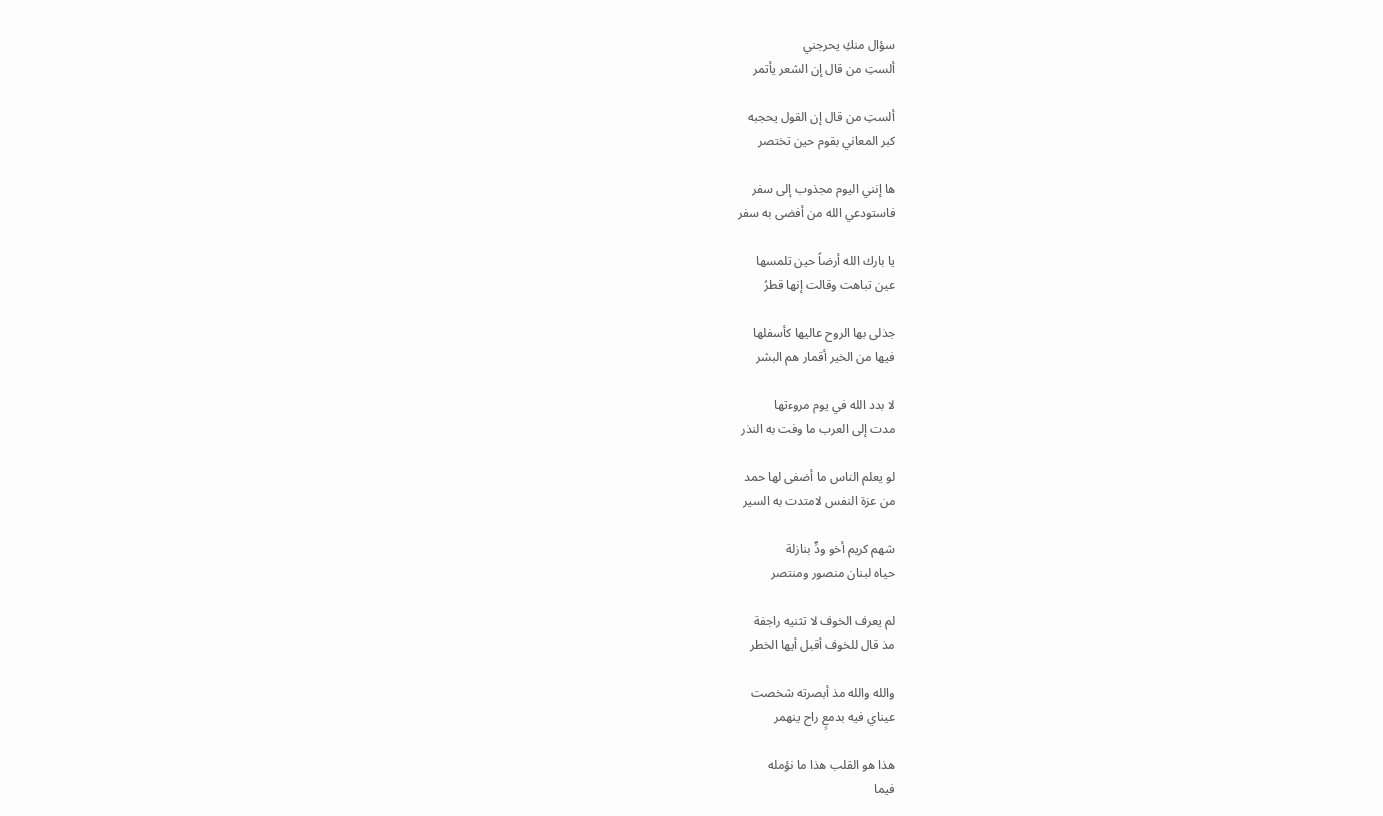سؤال منكِ يحرجني
ألستِ من قال إن الشعر يأتمر

ألستِ من قال إن القول يحجبه
كبر المعاني بقوم حين تختصر

ها إنني اليوم مجذوب إلى سفر
فاستودعي الله من أفضى به سفر

يا بارك الله أرضاً حين تلمسها
عين تباهت وقالت إنها قطرُ

جذلى بها الروح عاليها كأسفلها
فيها من الخير أقمار هم البشر

لا بدد الله في يوم مروءتها
مدت إلى العرب ما وفت به النذر

لو يعلم الناس ما أضفى لها حمد
من عزة النفس لامتدت به السير

شهم كريم أخو ودٍّ بنازلة
حياه لبنان منصور ومنتصر

لم يعرف الخوف لا تثنيه راجفة
مذ قال للخوف أقبل أيها الخطر

والله والله مذ أبصرته شخصت
عيناي فيه بدمعٍ راح ينهمر

هذا هو القلب هذا ما نؤمله
فيما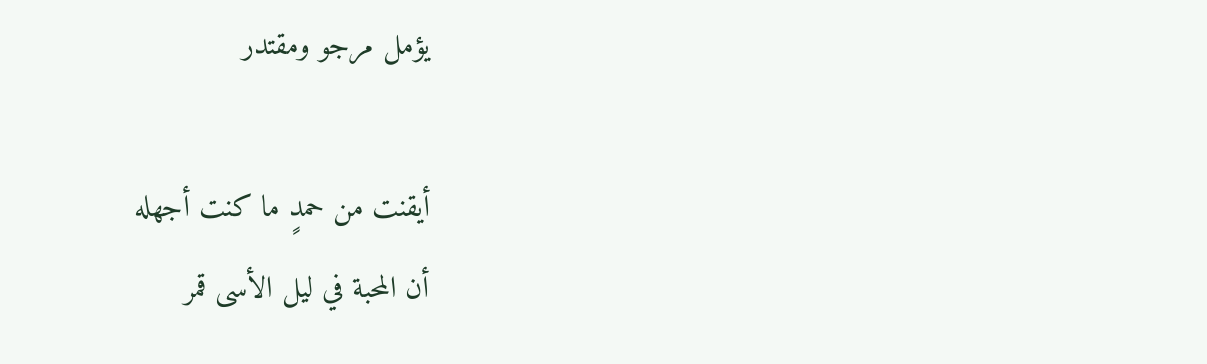يؤمل مرجو ومقتدر

أيقنت من حمدٍ ما كنت أجهله
أن المحبة في ليل الأسى قمر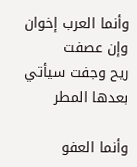وأنما العرب إخوان وإن عصفت
ريح وجفت سيأتي بعدها المطر

وأنما العفو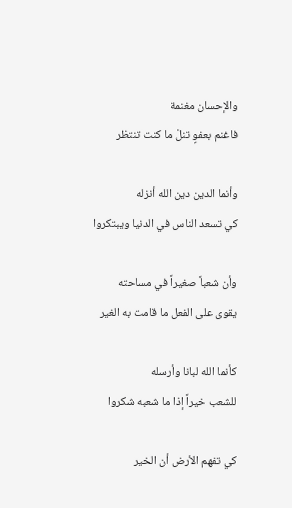والإحسان مغنمة
فاغنم بعفوٍ تنلْ ما كنت تنتظر

وأنما الدين دين الله أنزله
كي تسعد الناس في الدنيا ويبتكروا

وأن شعباً صغيراً في مساحته
يقوى على الفعل ما قامت به الغير

كأنما الله لبانا وأرسله
للشعب خيراً إذا ما شعبه شكروا

كي تفهم الأرض أن الخير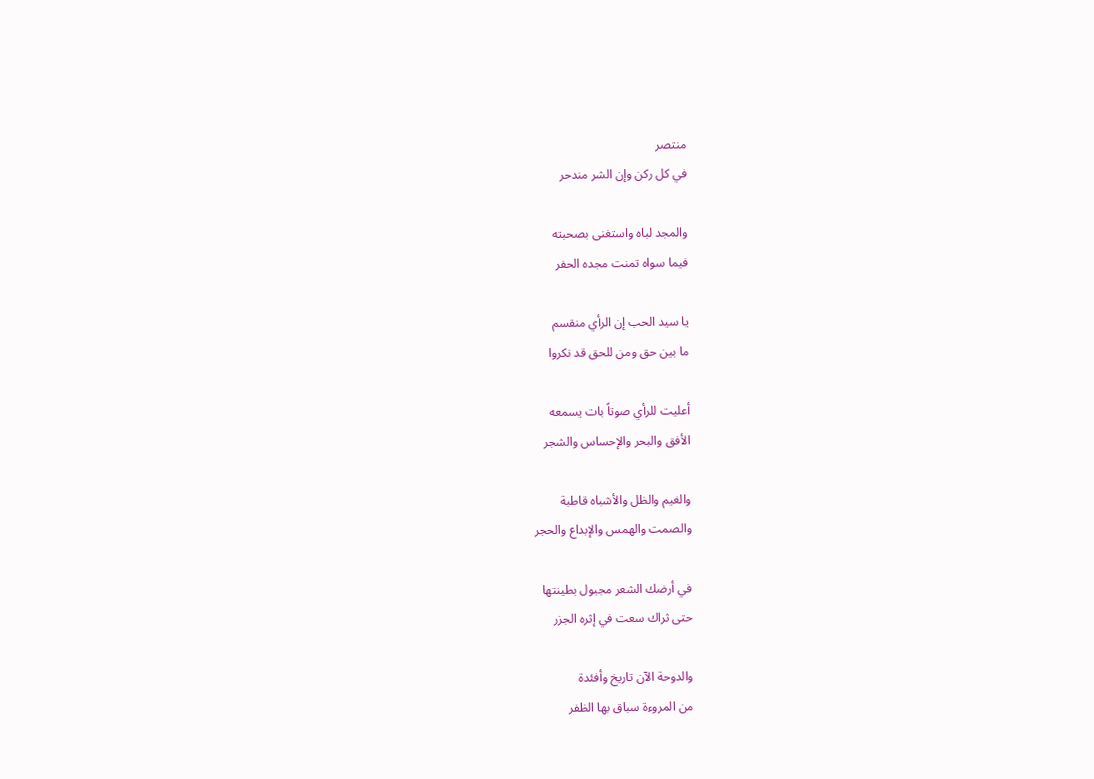منتصر
في كل ركن وإن الشر مندحر

والمجد لباه واستغنى بصحبته
فيما سواه تمنت مجده الحفر

يا سيد الحب إن الرأي منقسم
ما بين حق ومن للحق قد نكروا

أعليت للرأي صوتاً بات يسمعه
الأفق والبحر والإحساس والشجر

والغيم والظل والأشباه قاطبة
والصمت والهمس والإبداع والحجر

في أرضك الشعر مجبول بطينتها
حتى ثراك سعت في إثره الجزر

والدوحة الآن تاريخ وأفئدة
من المروءة سباق بها الظفر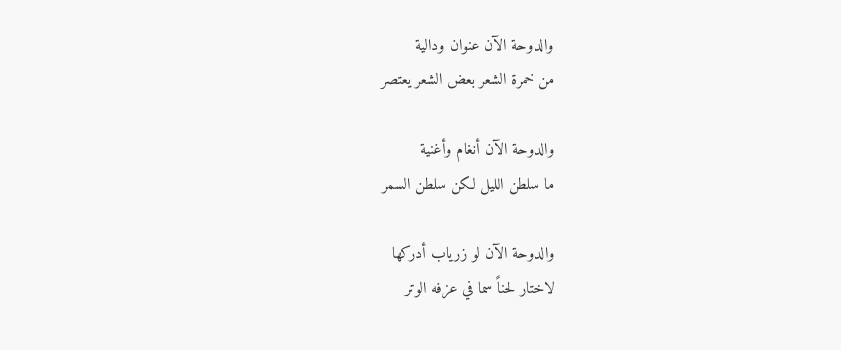والدوحة الآن عنوان ودالية
من خمرة الشعر بعض الشعر يعتصر

والدوحة الآن أنغام وأغنية
ما سلطن الليل لكن سلطن السمر

والدوحة الآن لو زرياب أدركها
لاختار لحناً سما في عزفه الوتر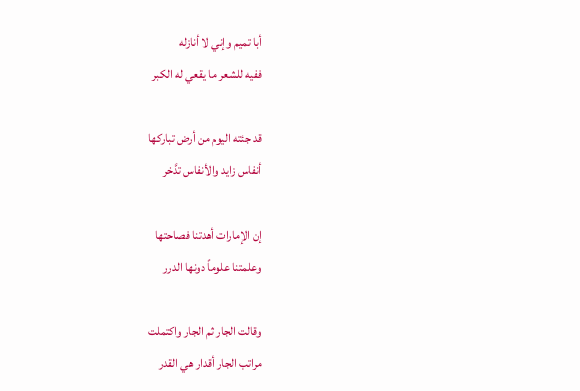أبا تميم وإني لا أنازله
ففيه للشعر ما يقعي له الكبر

قد جئته اليوم من أرض تباركها
أنفاس زايد والأنفاس تدَّخر

إن الإمارات أهدتنا فصاحتها
وعلمتنا علوماً دونها الدرر

وقالت الجار ثم الجار واكتملت
مراتب الجار أقدار هي القدر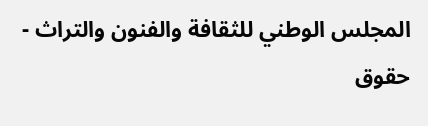المجلس الوطني للثقافة والفنون والتراث - حقوق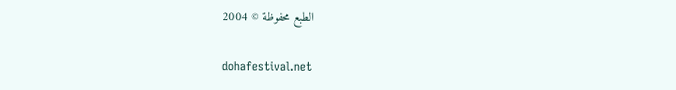الطبع محفوظة © 2004

dohafestival.net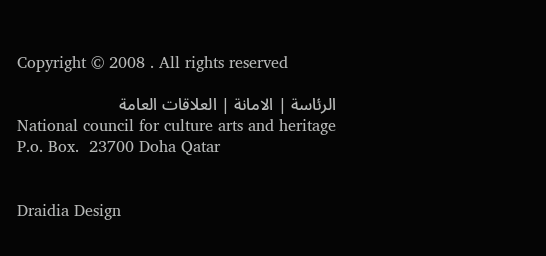Copyright © 2008 . All rights reserved

الرئاسة | الامانة | العلاقات العامة
National council for culture arts and heritage
P.o. Box.  23700 Doha Qatar


Draidia Design